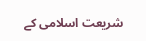شریعت اسلامی کے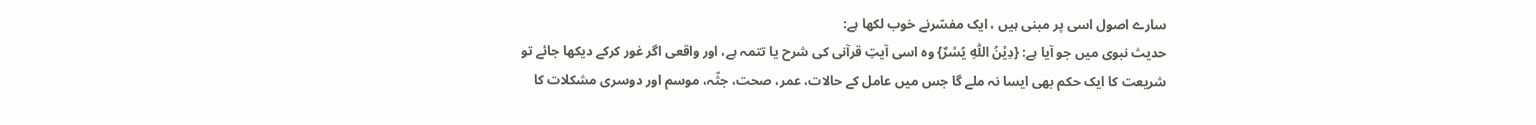سارے اصول اسی پر مبنی ہیں ، ایک مفسّرنے خوب لکھا ہے:
حدیث نبوی میں جو آیا ہے: {دِیْنُ اللّٰہِ یُسْرٌ} وہ اسی آیتِ قرآنی کی شرح یا تتمہ ہے، اور واقعی اگر غور کرکے دیکھا جائے تو شریعت کا ایک حکم بھی ایسا نہ ملے گا جس میں عامل کے حالات، عمر، صحت، جثّہ، موسم اور دوسری مشکلات کا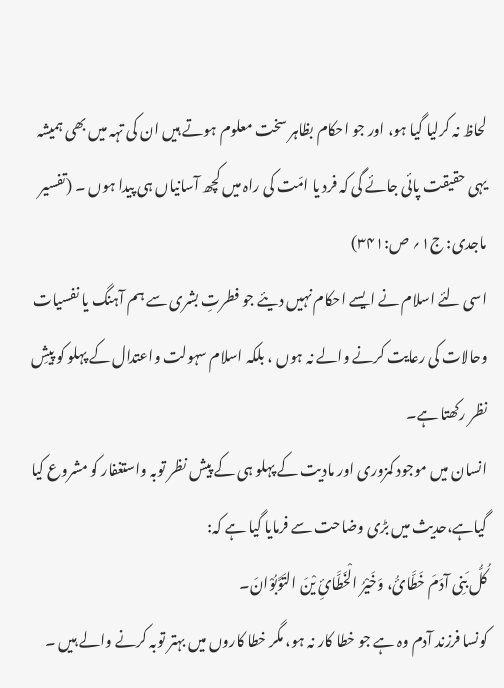لحاظ نہ کرلیا گیا ہو، اور جو احکام بظاہر سخت معلوم ہوتے ہیں ان کی تہہ میں بھی ہمیشہ یہی حقیقت پائی جائے گی کہ فرد یا امّت کی راہ میں کچھ آسانیاں ہی پیدا ہوں ۔ (تفسیر ماجدی: ج۱؍ ص:۳۴۱)
اسی لئے اسلام نے ایسے احکام نہیں دیئے جو فطرتِ بشری سے ہم آہنگ یا نفسیات وحالات کی رعایت کرنے والے نہ ہوں ، بلکہ اسلام سہولت واعتدال کے پہلو کو پیشِ نظر رکھتا ہے۔
انسان میں موجود کمزوری اور مادیت کے پہلو ہی کے پیش نظر توبہ واستغفار کو مشروع کیا گیاہے،حدیث میں بڑی وضاحت سے فرمایا گیا ہے کہ:
کُلُّ بَنِی آدَمَ خَطَّائُ، وَخَیْرُ الْخَطَّائِ یْنَ التَوَّبُوْانَ۔
کونسا فرزند آدم وہ ہے جو خطا کار نہ ہو، مگر خطا کاروں میں بہتر توبہ کرنے والے ہیں ۔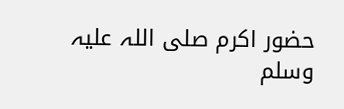حضور اکرم صلی اللہ علیہ وسلم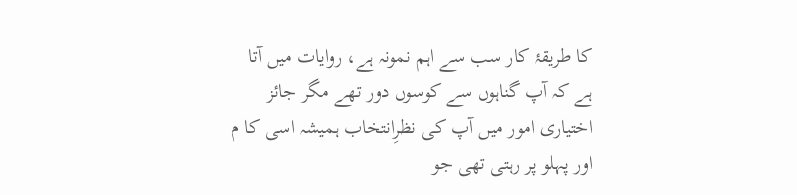کا طریقۂ کار سب سے اہم نمونہ ہے، روایات میں آتا ہے کہ آپ گناہوں سے کوسوں دور تھے مگر جائز اختیاری امور میں آپ کی نظرِانتخاب ہمیشہ اسی کا م اور پہلو پر رہتی تھی جو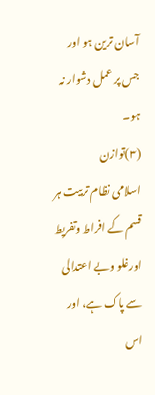آسان ترین ہو اور جس پر عمل دشوار نہ ہو۔
(۳)توازن
اسلامی نظام تربیت ہر قسم کے افراط وتفریط اورغلو وبے اعتدالی سے پاک ہے، اور اس